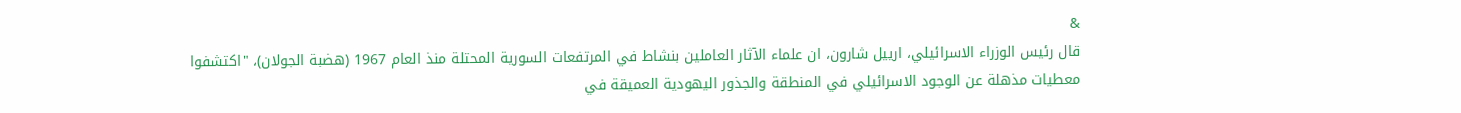&
قال رئيس الوزراء الاسرائيلي، ارييل شارون، ان علماء الآثار العاملين بنشاط في المرتفعات السورية المحتلة منذ العام 1967 (هضبة الجولان)، "اكتشفوا معطيات مذهلة عن الوجود الاسرائيلي في المنطقة والجذور اليهودية العميقة في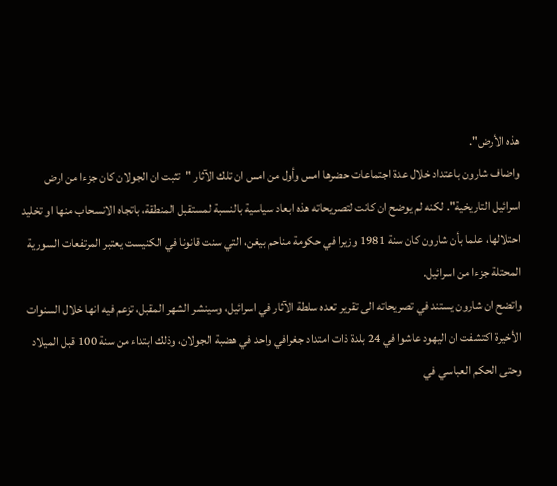هذه الأرض".
واضاف شارون باعتداد خلال عدة اجتماعات حضرها امس وأول من امس ان تلك الآثار "تثبت ان الجولان كان جزءا من ارض اسرائيل التاريخية". لكنه لم يوضح ان كانت لتصريحاته هذه ابعاد سياسية بالنسبة لمستقبل المنطقة، باتجاه الانسحاب منها او تخليد احتلالها، علما بأن شارون كان سنة 1981 وزيرا في حكومة مناحم بيغن، التي سنت قانونا في الكنيست يعتبر المرتفعات السورية المحتلة جزءا من اسرائيل.
واتضح ان شارون يستند في تصريحاته الى تقرير تعده سلطة الآثار في اسرائيل، وسينشر الشهر المقبل، تزعم فيه انها خلال السنوات الأخيرة اكتشفت ان اليهود عاشوا في 24 بلدة ذات امتداد جغرافي واحد في هضبة الجولان، وذلك ابتداء من سنة 100 قبل الميلاد وحتى الحكم العباسي في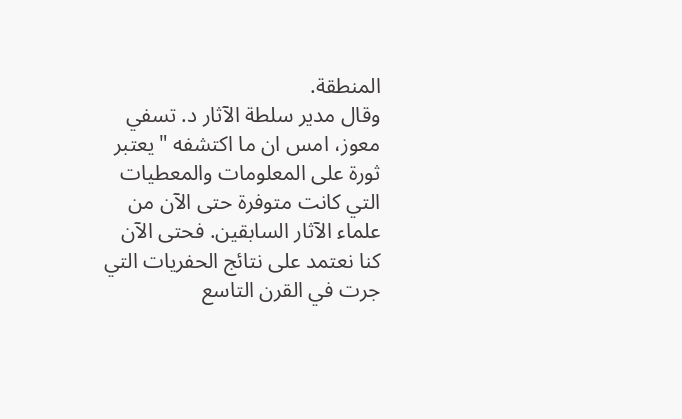المنطقة.
وقال مدير سلطة الآثار د. تسفي معوز، امس ان ما اكتشفه "يعتبر ثورة على المعلومات والمعطيات التي كانت متوفرة حتى الآن من علماء الآثار السابقين. فحتى الآن كنا نعتمد على نتائج الحفريات التي جرت في القرن التاسع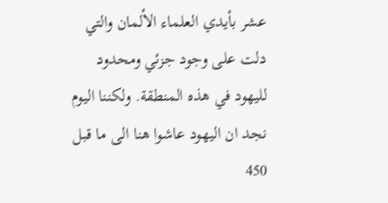عشر بأيدي العلماء الألمان والتي دلت على وجود جزئي ومحدود لليهود في هذه المنطقة. ولكننا اليوم نجد ان اليهود عاشوا هنا الى ما قبل 450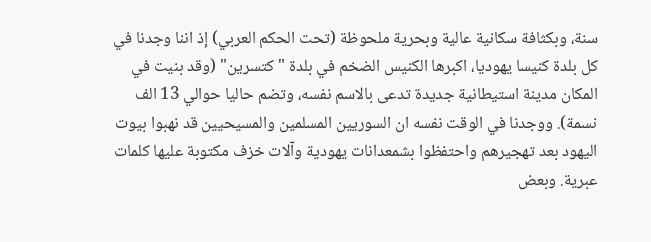سنة، وبكثافة سكانية عالية وبحرية ملحوظة (تحت الحكم العربي) إذ اننا وجدنا في كل بلدة كنيسا يهوديا، اكبرها الكنيس الضخم في بلدة "كتسرين" (وقد بنيت في المكان مدينة استيطانية جديدة تدعى بالاسم نفسه، وتضم حاليا حوالي 13 الف نسمة). ووجدنا في الوقت نفسه ان السوريين المسلمين والمسيحيين قد نهبوا بيوت اليهود بعد تهجيرهم واحتفظوا بشمعدانات يهودية وآلات خزف مكتوبة عليها كلمات عبرية. وبعض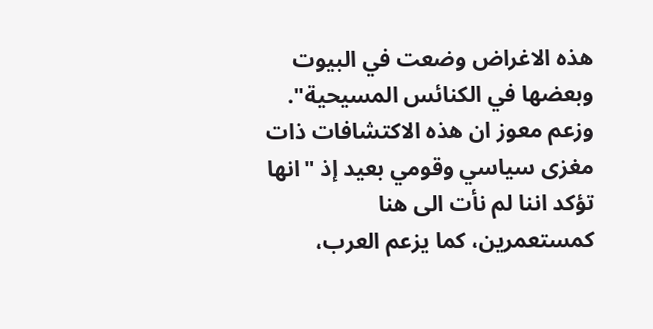هذه الاغراض وضعت في البيوت وبعضها في الكنائس المسيحية".
وزعم معوز ان هذه الاكتشافات ذات مغزى سياسي وقومي بعيد إذ "انها تؤكد اننا لم نأت الى هنا كمستعمرين، كما يزعم العرب،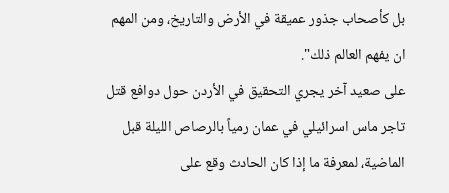بل كأصحاب جذور عميقة في الأرض والتاريخ، ومن المهم ان يفهم العالم ذلك".
على صعيد آخر يجري التحقيق في الأردن حول دوافع قتل تاجر ماس اسرائيلي في عمان رمياً بالرصاص الليلة قبل الماضية، لمعرفة ما إذا كان الحادث وقع على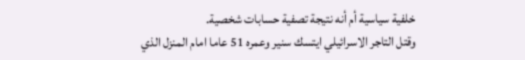خلفية سياسية أم أنه نتيجة تصفية حسابات شخصية.
وقتل التاجر الاسرائيلي ايتسك سنير وعمره 51 عاما امام المنزل الذي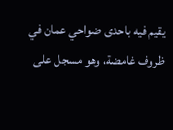يقيم فيه باحدى ضواحي عمان في ظروف غامضة، وهو مسجل على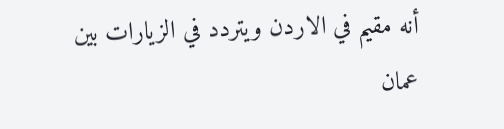أنه مقيم في الاردن ويتردد في الزيارات بين عمان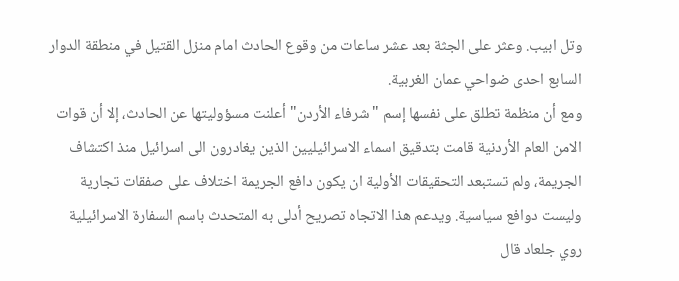وتل ابيب. وعثر على الجثة بعد عشر ساعات من وقوع الحادث امام منزل القتيل في منطقة الدوار السابع احدى ضواحي عمان الغربية.
ومع أن منظمة تطلق على نفسها إسم "شرفاء الأردن" أعلنت مسؤوليتها عن الحادث، إلا أن قوات الامن العام الأردنية قامت بتدقيق اسماء الاسرائيليين الذين يغادرون الى اسرائيل منذ اكتشاف الجريمة، ولم تستبعد التحقيقات الأولية ان يكون دافع الجريمة اختلاف على صفقات تجارية وليست دوافع سياسية. ويدعم هذا الاتجاه تصريح أدلى به المتحدث باسم السفارة الاسرائيلية روي جلعاد قال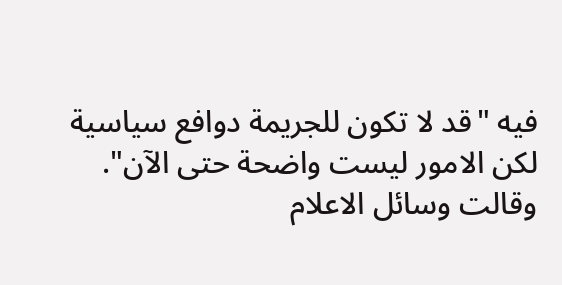فيه "قد لا تكون للجريمة دوافع سياسية لكن الامور ليست واضحة حتى الآن".
وقالت وسائل الاعلام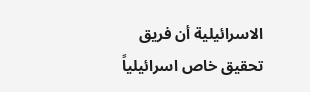الاسرائيلية أن فريق تحقيق خاص اسرائيلياً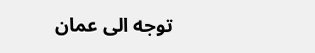توجه الى عمان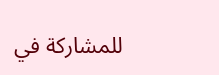للمشاركة في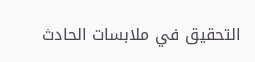التحقيق في ملابسات الحادث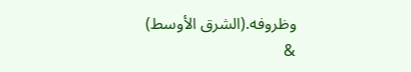وظروفه.(الشرق الأوسط)
&